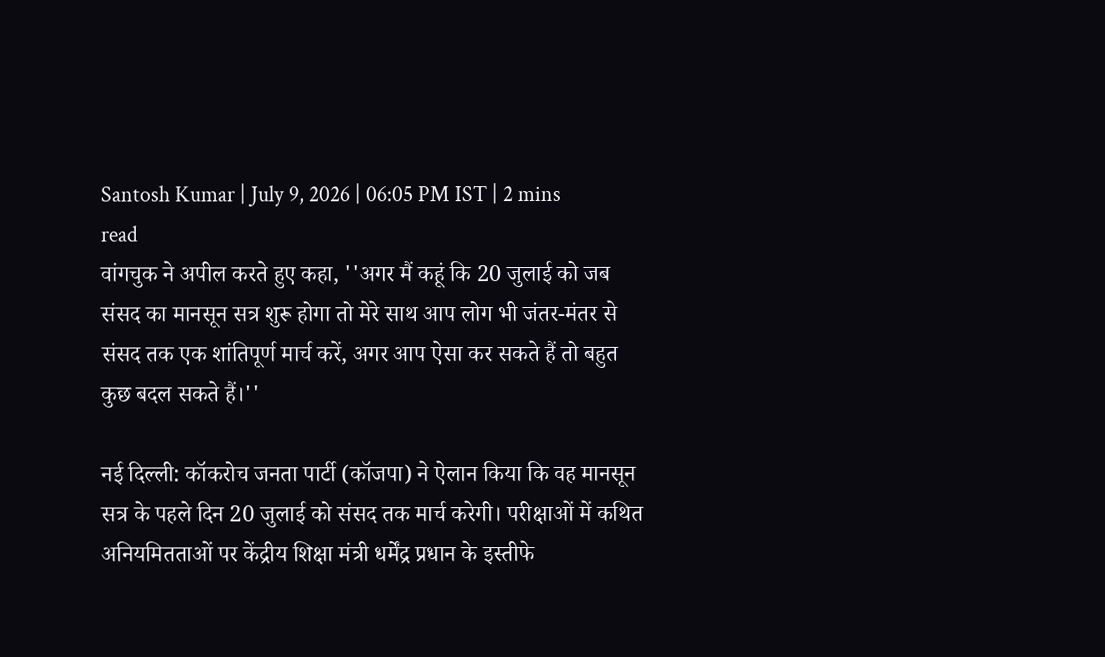Santosh Kumar | July 9, 2026 | 06:05 PM IST | 2 mins read
वांगचुक ने अपील करते हुए कहा, ''अगर मैं कहूं कि 20 जुलाई को जब संसद का मानसून सत्र शुरू होगा तो मेरे साथ आप लोग भी जंतर-मंतर से संसद तक एक शांतिपूर्ण मार्च करें, अगर आप ऐसा कर सकते हैं तो बहुत कुछ बदल सकते हैं।''

नई दिल्ली: कॉकरोच जनता पार्टी (कॉजपा) ने ऐलान किया कि वह मानसून सत्र के पहले दिन 20 जुलाई को संसद तक मार्च करेगी। परीक्षाओं में कथित अनियमितताओं पर केंद्रीय शिक्षा मंत्री धर्मेंद्र प्रधान के इस्तीफे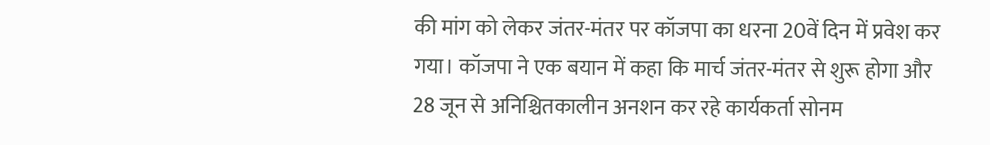की मांग को लेकर जंतर-मंतर पर कॉजपा का धरना 20वें दिन में प्रवेश कर गया। कॉजपा ने एक बयान में कहा कि मार्च जंतर-मंतर से शुरू होगा और 28 जून से अनिश्चितकालीन अनशन कर रहे कार्यकर्ता सोनम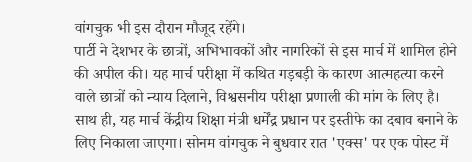वांगचुक भी इस दौरान मौजूद रहेंगे।
पार्टी ने देशभर के छात्रों, अभिभावकों और नागरिकों से इस मार्च में शामिल होने की अपील की। यह मार्च परीक्षा में कथित गड़बड़ी के कारण आत्महत्या करने वाले छात्रों को न्याय दिलाने, विश्वसनीय परीक्षा प्रणाली की मांग के लिए है।
साथ ही, यह मार्च केंद्रीय शिक्षा मंत्री धर्मेंद्र प्रधान पर इस्तीफे का दबाव बनाने के लिए निकाला जाएगा। सोनम वांगचुक ने बुधवार रात 'एक्स' पर एक पोस्ट में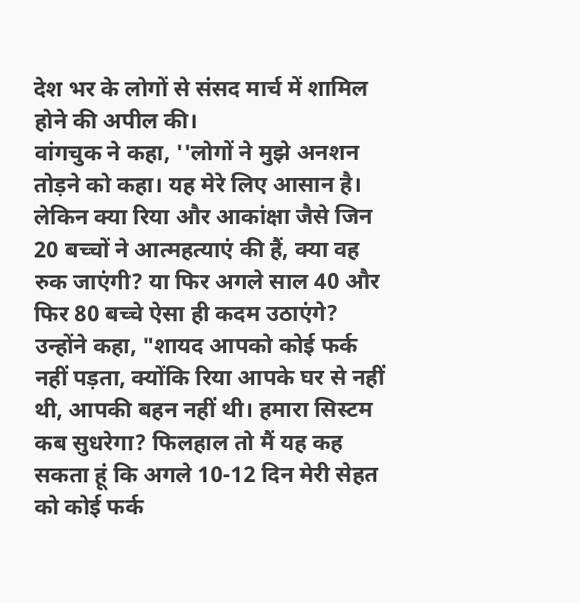देश भर के लोगों से संसद मार्च में शामिल होने की अपील की।
वांगचुक ने कहा, ''लोगों ने मुझे अनशन तोड़ने को कहा। यह मेरे लिए आसान है। लेकिन क्या रिया और आकांक्षा जैसे जिन 20 बच्चों ने आत्महत्याएं की हैं, क्या वह रुक जाएंगी? या फिर अगले साल 40 और फिर 80 बच्चे ऐसा ही कदम उठाएंगे?
उन्होंने कहा, "शायद आपको कोई फर्क नहीं पड़ता, क्योंकि रिया आपके घर से नहीं थी, आपकी बहन नहीं थी। हमारा सिस्टम कब सुधरेगा? फिलहाल तो मैं यह कह सकता हूं कि अगले 10-12 दिन मेरी सेहत को कोई फर्क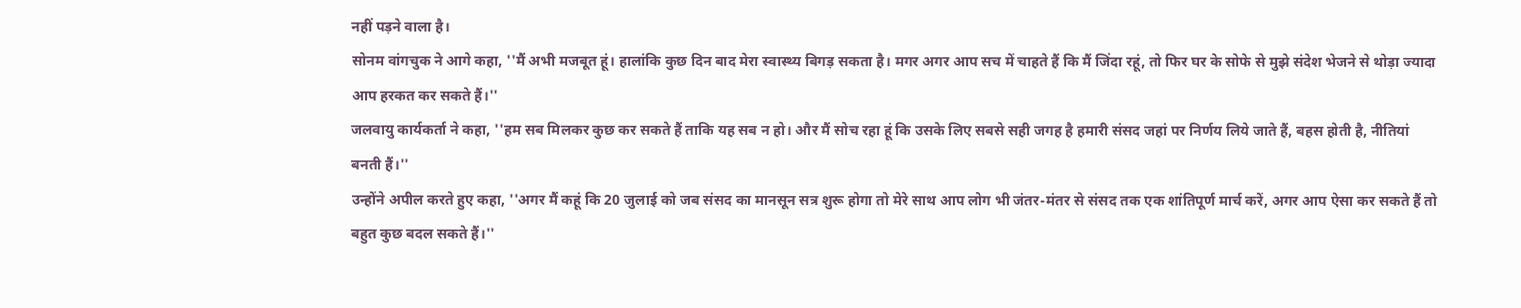नहीं पड़ने वाला है।
सोनम वांगचुक ने आगे कहा, ''मैं अभी मजबूत हूं। हालांकि कुछ दिन बाद मेरा स्वास्थ्य बिगड़ सकता है। मगर अगर आप सच में चाहते हैं कि मैं जिंदा रहूं, तो फिर घर के सोफे से मुझे संदेश भेजने से थोड़ा ज्यादा आप हरकत कर सकते हैं।''
जलवायु कार्यकर्ता ने कहा, ''हम सब मिलकर कुछ कर सकते हैं ताकि यह सब न हो। और मैं सोच रहा हूं कि उसके लिए सबसे सही जगह है हमारी संसद जहां पर निर्णय लिये जाते हैं, बहस होती है, नीतियां बनती हैं।''
उन्होंने अपील करते हुए कहा, ''अगर मैं कहूं कि 20 जुलाई को जब संसद का मानसून सत्र शुरू होगा तो मेरे साथ आप लोग भी जंतर-मंतर से संसद तक एक शांतिपूर्ण मार्च करें, अगर आप ऐसा कर सकते हैं तो बहुत कुछ बदल सकते हैं।''